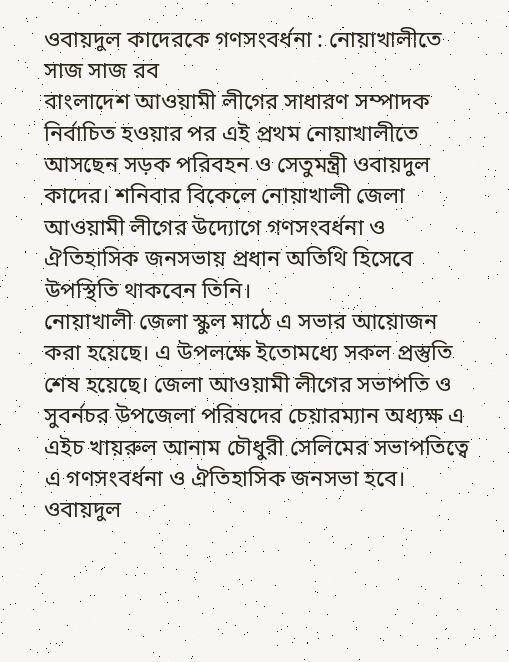ওবায়দুল কাদেরকে গণসংবর্ধনা : নোয়াখালীতে সাজ সাজ রব
বাংলাদেশ আওয়ামী লীগের সাধারণ সম্পাদক নির্বাচিত হওয়ার পর এই প্রথম নোয়াখালীতে আসছেন সড়ক পরিবহন ও সেতুমন্ত্রী ওবায়দুল কাদের। শনিবার বিকেলে নোয়াখালী জেলা আওয়ামী লীগের উদ্যোগে গণসংবর্ধনা ও ঐতিহাসিক জনসভায় প্রধান অতিথি হিসেবে উপস্থিতি থাকবেন তিনি।
নোয়াখালী জেলা স্কুল মাঠে এ সভার আয়োজন করা হয়েছে। এ উপলক্ষে ইতোমধ্যে সকল প্রস্তুতি শেষ হয়েছে। জেলা আওয়ামী লীগের সভাপতি ও সুবর্নচর উপজেলা পরিষদের চেয়ারম্যান অধ্যক্ষ এ এইচ খায়রুল আনাম চৌধুরী সেলিমের সভাপতিত্বে এ গণসংবর্ধনা ও ঐতিহাসিক জনসভা হবে।
ওবায়দুল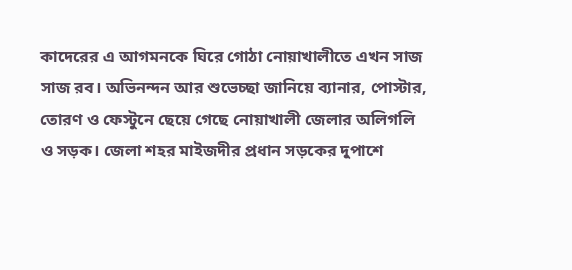কাদেরের এ আগমনকে ঘিরে গোঠা নোয়াখালীতে এখন সাজ সাজ রব। অভিনন্দন আর শুভেচ্ছা জানিয়ে ব্যানার, পোস্টার, তোরণ ও ফেস্টুনে ছেয়ে গেছে নোয়াখালী জেলার অলিগলি ও সড়ক। জেলা শহর মাইজদীর প্রধান সড়কের দুপাশে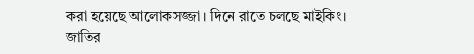করা হয়েছে আলোকসজ্জা। দিনে রাতে চলছে মাইকিং।
জাতির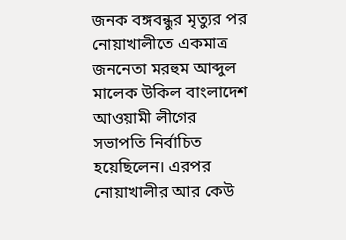জনক বঙ্গবন্ধুর মৃত্যুর পর নোয়াখালীতে একমাত্র জননেতা মরহুম আব্দুল মালেক উকিল বাংলাদেশ আওয়ামী লীগের সভাপতি নির্বাচিত হয়েছিলেন। এরপর নোয়াখালীর আর কেউ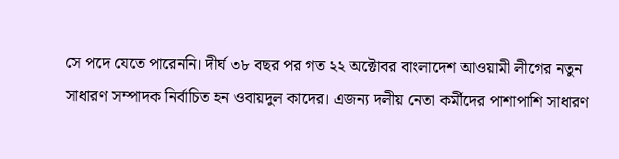সে পদে যেতে পারেননি। দীর্ঘ ৩৮ বছর পর গত ২২ অক্টোবর বাংলাদেশ আওয়ামী লীগের নতুন সাধারণ সম্পাদক নির্বাচিত হন ওবায়দুল কাদের। এজন্য দলীয় নেতা কর্মীদের পাশাপাশি সাধারণ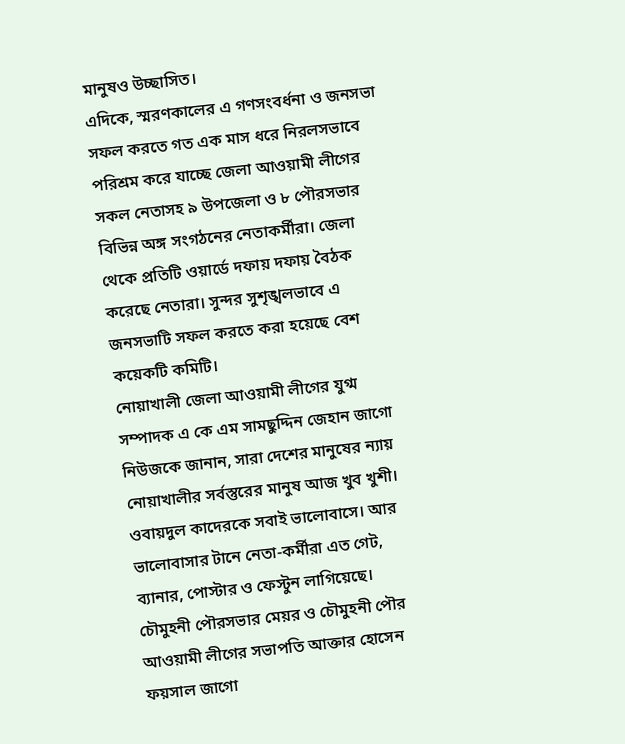মানুষও উচ্ছাসিত।
এদিকে, স্মরণকালের এ গণসংবর্ধনা ও জনসভা সফল করতে গত এক মাস ধরে নিরলসভাবে পরিশ্রম করে যাচ্ছে জেলা আওয়ামী লীগের সকল নেতাসহ ৯ উপজেলা ও ৮ পৌরসভার বিভিন্ন অঙ্গ সংগঠনের নেতাকর্মীরা। জেলা থেকে প্রতিটি ওয়ার্ডে দফায় দফায় বৈঠক করেছে নেতারা। সুন্দর সুশৃঙ্খলভাবে এ জনসভাটি সফল করতে করা হয়েছে বেশ কয়েকটি কমিটি।
নোয়াখালী জেলা আওয়ামী লীগের যুগ্ম সম্পাদক এ কে এম সামছুদ্দিন জেহান জাগো নিউজকে জানান, সারা দেশের মানুষের ন্যায় নোয়াখালীর সর্বস্তুরের মানুষ আজ খুব খুশী। ওবায়দুল কাদেরকে সবাই ভালোবাসে। আর ভালোবাসার টানে নেতা-কর্মীরা এত গেট, ব্যানার, পোস্টার ও ফেস্টুন লাগিয়েছে।
চৌমুহনী পৌরসভার মেয়র ও চৌমুহনী পৌর আওয়ামী লীগের সভাপতি আক্তার হোসেন ফয়সাল জাগো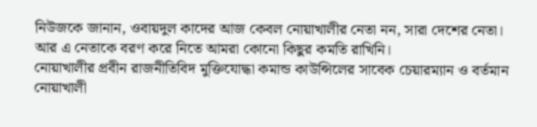নিউজকে জানান, ওবায়দুল কাদের আজ কেবল নোয়াখালীর নেতা নন, সারা দেশের নেতা। আর এ নেতাকে বরণ করে নিতে আমরা কোনো কিছুর কমতি রাখিনি।
নোয়াখালীর প্রবীন রাজনীতিবিদ মুক্তিযোদ্ধা কমান্ড কাউন্সিলের সাবেক চেয়ারম্যান ও বর্তমান নোয়াখালী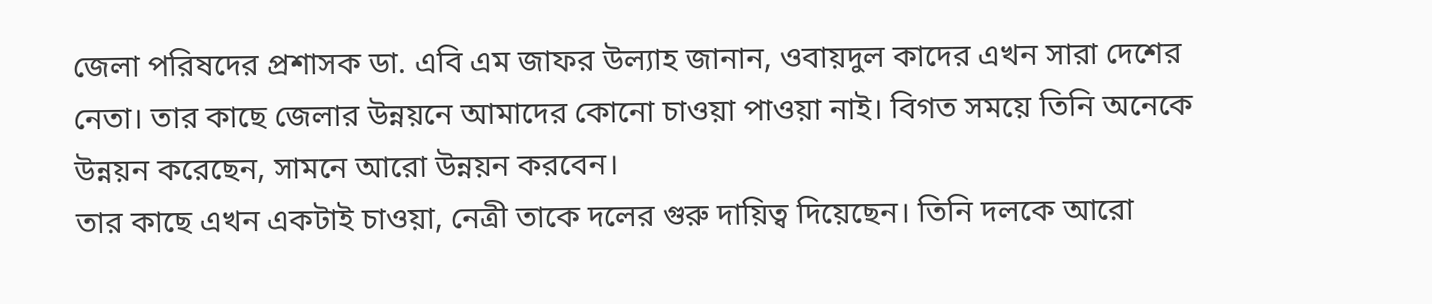জেলা পরিষদের প্রশাসক ডা. এবি এম জাফর উল্যাহ জানান, ওবায়দুল কাদের এখন সারা দেশের নেতা। তার কাছে জেলার উন্নয়নে আমাদের কোনো চাওয়া পাওয়া নাই। বিগত সময়ে তিনি অনেকে উন্নয়ন করেছেন, সামনে আরো উন্নয়ন করবেন।
তার কাছে এখন একটাই চাওয়া, নেত্রী তাকে দলের গুরু দায়িত্ব দিয়েছেন। তিনি দলকে আরো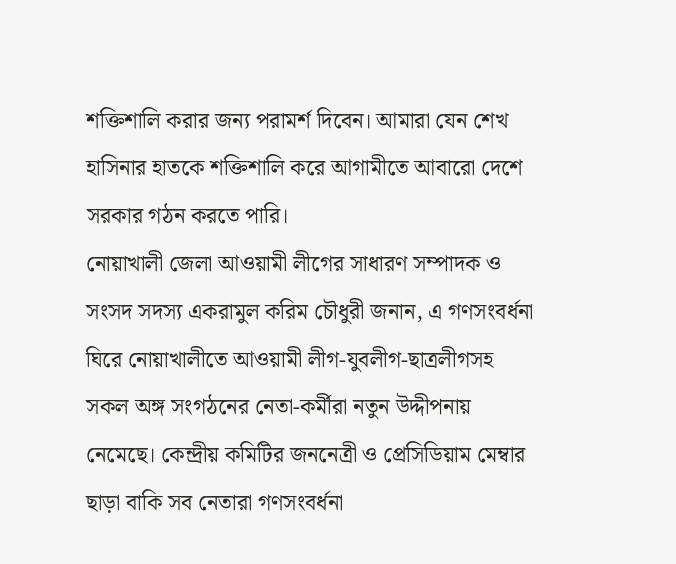শক্তিশালি করার জন্য পরামর্শ দিবেন। আমারা যেন শেখ হাসিনার হাতকে শক্তিশালি করে আগামীতে আবারো দেশে সরকার গঠন করতে পারি।
নোয়াখালী জেলা আওয়ামী লীগের সাধারণ সম্পাদক ও সংসদ সদস্য একরামুল করিম চৌধুরী জনান, এ গণসংবর্ধনা ঘিরে নোয়াখালীতে আওয়ামী লীগ-যুবলীগ-ছাত্রলীগসহ সকল অঙ্গ সংগঠনের নেতা-কর্মীরা নতুন উদ্দীপনায় নেমেছে। কেন্দ্রীয় কমিটির জননেত্রী ও প্রেসিডিয়াম মেম্বার ছাড়া বাকি সব নেতারা গণসংবর্ধনা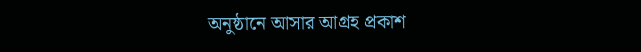অনুষ্ঠানে আসার আগ্রহ প্রকাশ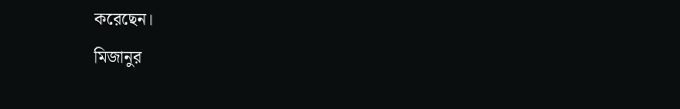করেছেন।
মিজানুর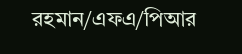রহমান/এফএ/পিআর